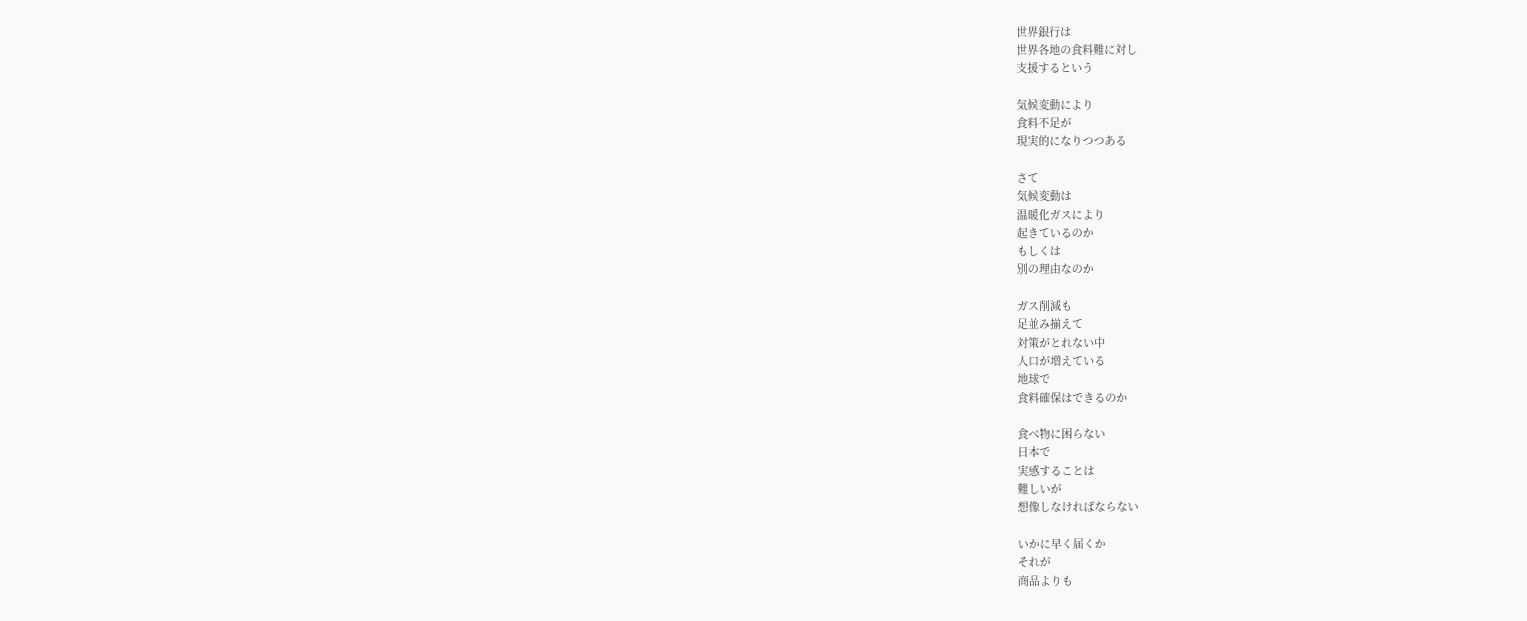世界銀行は
世界各地の食料難に対し
支援するという

気候変動により
食料不足が
現実的になりつつある

さて
気候変動は
温暖化ガスにより
起きているのか
もしくは
別の理由なのか

ガス削減も
足並み揃えて
対策がとれない中
人口が増えている
地球で
食料確保はできるのか

食べ物に困らない
日本で
実感することは
難しいが
想像しなければならない

いかに早く届くか
それが
商品よりも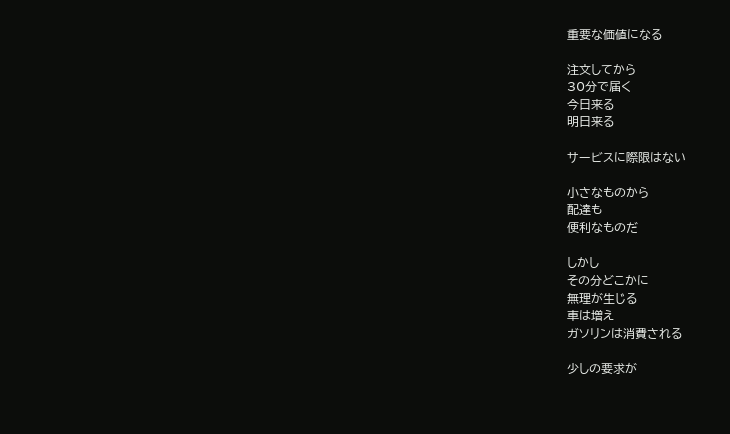重要な価値になる

注文してから
30分で届く
今日来る
明日来る

サービスに際限はない

小さなものから
配達も
便利なものだ

しかし
その分どこかに
無理が生じる
車は増え
ガソリンは消費される

少しの要求が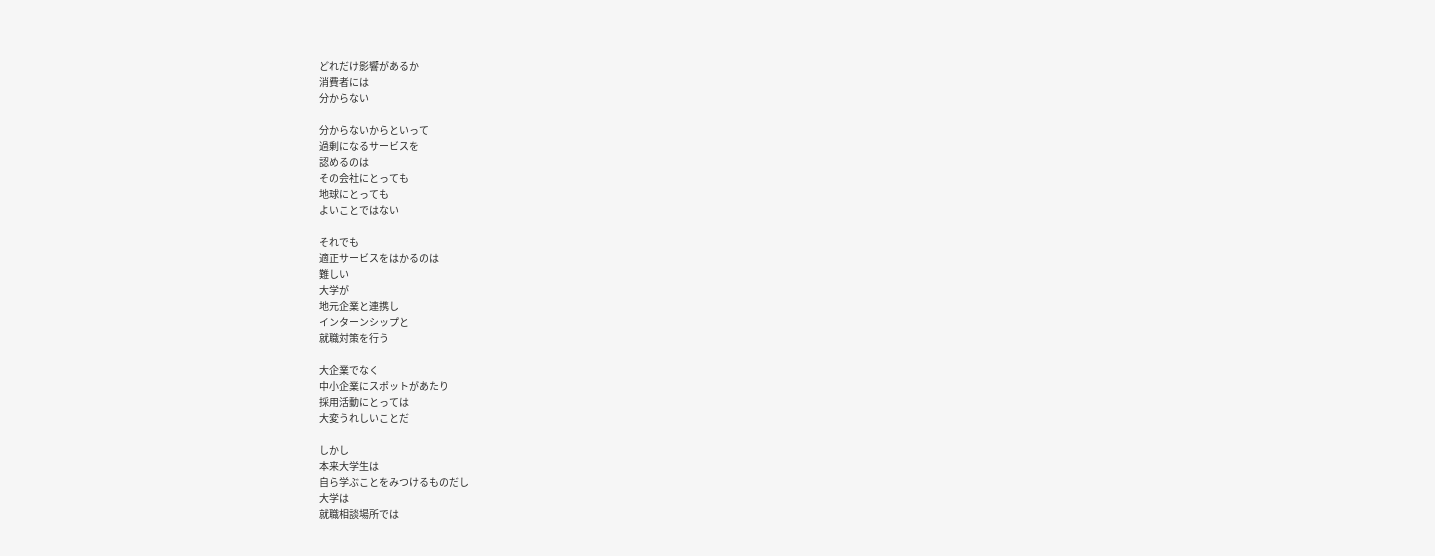どれだけ影響があるか
消費者には
分からない

分からないからといって
過剰になるサービスを
認めるのは
その会社にとっても
地球にとっても
よいことではない

それでも
適正サービスをはかるのは
難しい
大学が
地元企業と連携し
インターンシップと
就職対策を行う

大企業でなく
中小企業にスポットがあたり
採用活動にとっては
大変うれしいことだ

しかし
本来大学生は
自ら学ぶことをみつけるものだし
大学は
就職相談場所では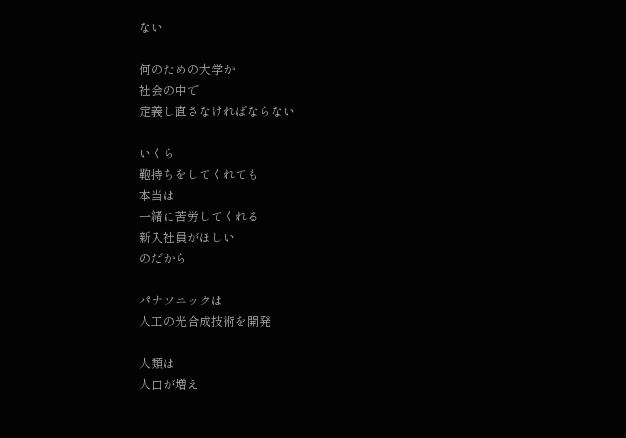ない

何のための大学か
社会の中で
定義し直さなければならない

いくら
鞄持ちをしてくれても
本当は
一緒に苦労してくれる
新入社員がほしい
のだから

パナソニックは
人工の光合成技術を開発

人類は
人口が増え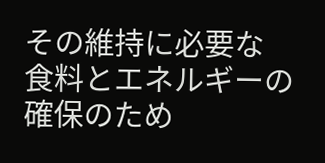その維持に必要な
食料とエネルギーの確保のため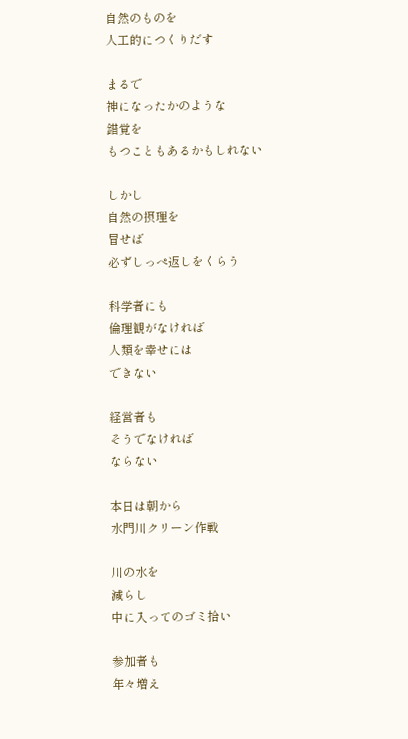自然のものを
人工的につくりだす

まるで
神になったかのような
錯覚を
もつこともあるかもしれない

しかし
自然の摂理を
冒せば
必ずしっぺ返しをくらう

科学者にも
倫理観がなければ
人類を幸せには
できない

経営者も
そうでなければ
ならない

本日は朝から
水門川クリーン作戦

川の水を
減らし
中に入ってのゴミ拾い

参加者も
年々増え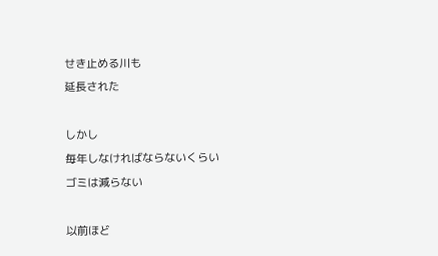せき止める川も
延長された

しかし
毎年しなければならないくらい
ゴミは減らない

以前ほど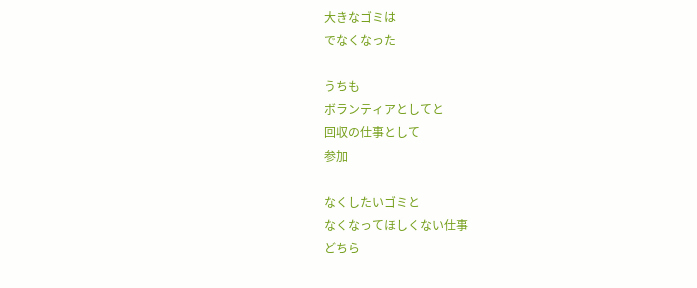大きなゴミは
でなくなった

うちも
ボランティアとしてと
回収の仕事として
参加

なくしたいゴミと
なくなってほしくない仕事
どちら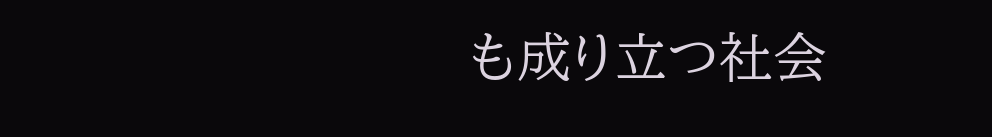も成り立つ社会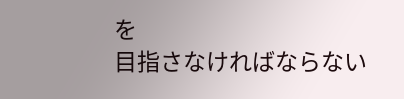を
目指さなければならない